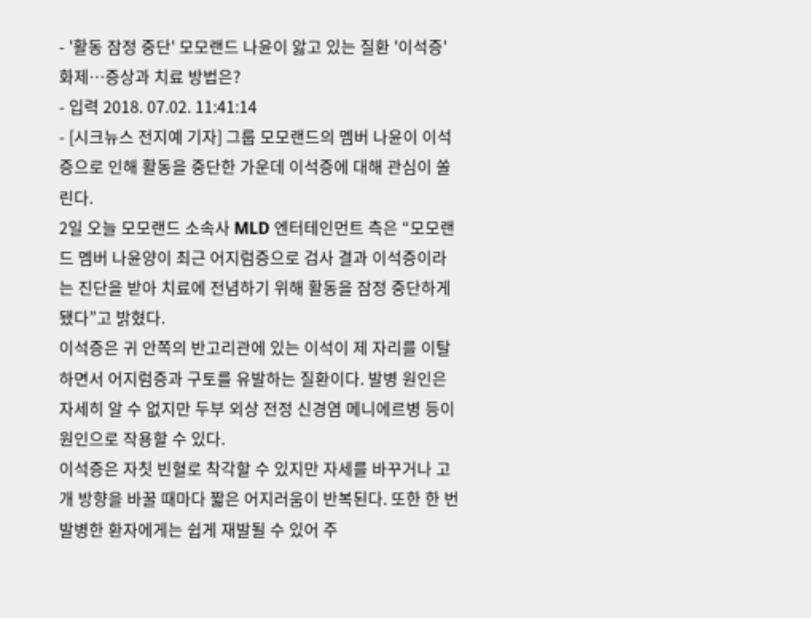- '활동 잠정 중단' 모모랜드 나윤이 앓고 있는 질환 '이석증' 화제…증상과 치료 방법은?
- 입력 2018. 07.02. 11:41:14
- [시크뉴스 전지예 기자] 그룹 모모랜드의 멤버 나윤이 이석증으로 인해 활동을 중단한 가운데 이석증에 대해 관심이 쏠린다.
2일 오늘 모모랜드 소속사 MLD 엔터테인먼트 측은 “모모랜드 멤버 나윤양이 최근 어지럼증으로 검사 결과 이석증이라는 진단을 받아 치료에 전념하기 위해 활동을 잠정 중단하게 됐다”고 밝혔다.
이석증은 귀 안쪽의 반고리관에 있는 이석이 제 자리를 이탈하면서 어지럼증과 구토를 유발하는 질환이다. 발병 원인은 자세히 알 수 없지만 두부 외상 전정 신경염 메니에르병 등이 원인으로 작용할 수 있다.
이석증은 자칫 빈혈로 착각할 수 있지만 자세를 바꾸거나 고개 방향을 바꿀 때마다 짧은 어지러움이 반복된다. 또한 한 번 발병한 환자에게는 쉽게 재발될 수 있어 주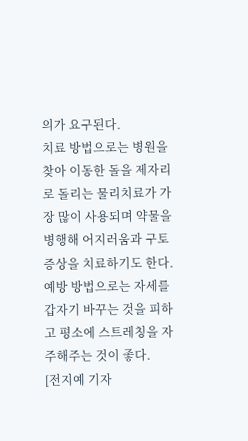의가 요구된다.
치료 방법으로는 병원을 찾아 이동한 돌을 제자리로 돌리는 물리치료가 가장 많이 사용되며 약물을 병행해 어지러움과 구토 증상을 치료하기도 한다.
예방 방법으로는 자세를 갑자기 바꾸는 것을 피하고 평소에 스트레칭을 자주해주는 것이 좋다.
[전지예 기자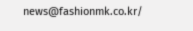news@fashionmk.co.kr/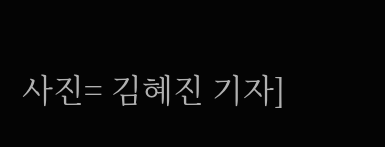사진= 김혜진 기자]